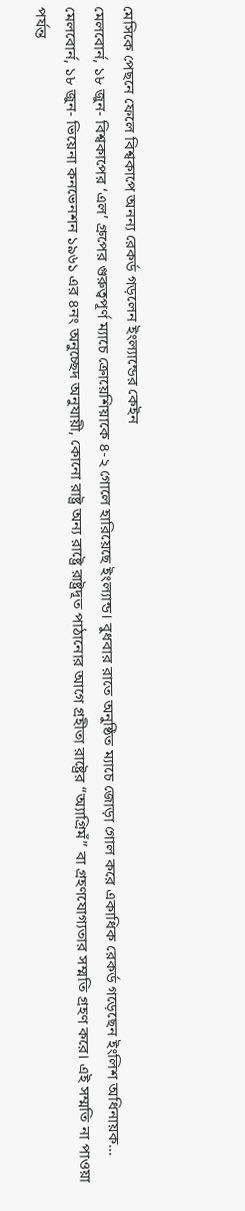মেসিকে পেছনে ফেলে বিশ্বকাপে অনন্য রেকর্ড গড়লেন ইংল্যান্ডের কেইন
মেলবোর্ন, ১৮ জুন- বিশ্বকাপের ‘এল’ গ্রুপের গুরুত্বপূর্ণ ম্যাচে ক্রোয়েশিয়াকে ৪-২ গোলে হারিয়েছে ইংল্যান্ড। বুধবার রাতে অনুষ্ঠিত ম্যাচে জোড়া গোল করে একাধিক রেকর্ড গড়েছেন ইংলিশ অধিনায়ক…
মেলবোর্ন, ১৮ জুন- ভিয়েনা কনভেনশন ১৯৬১ এর ৪নং অনুচ্ছেদ অনুযায়ী, কোনো রাষ্ট্র অন্য রাষ্ট্রে রাষ্ট্রদূত পাঠানোর আগে গ্রহীতা রাষ্ট্রের “অ্যাগ্রিমঁ” বা গ্রহণযোগ্যতার সম্মতি গ্রহণ করে। এই সম্মতি না পাওয়া পর্যন্ত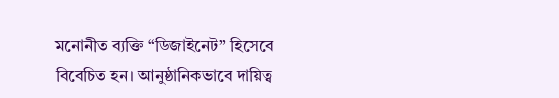মনোনীত ব্যক্তি “ডিজাইনেট” হিসেবে বিবেচিত হন। আনুষ্ঠানিকভাবে দায়িত্ব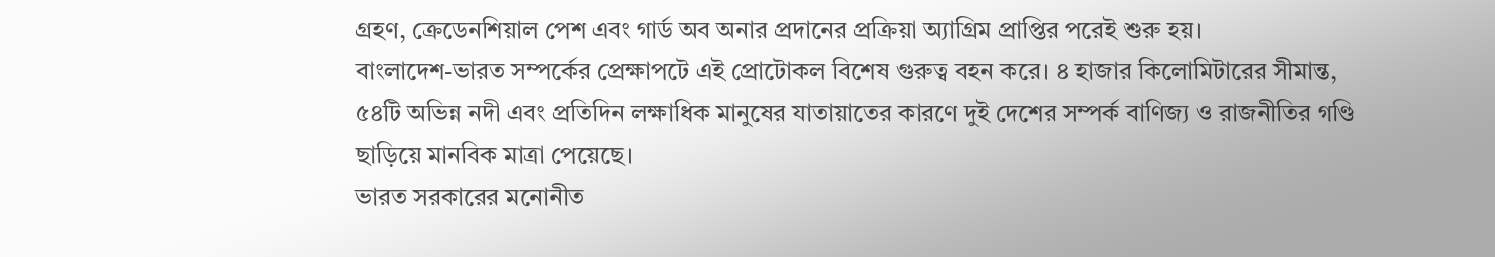গ্রহণ, ক্রেডেনশিয়াল পেশ এবং গার্ড অব অনার প্রদানের প্রক্রিয়া অ্যাগ্রিম প্রাপ্তির পরেই শুরু হয়।
বাংলাদেশ-ভারত সম্পর্কের প্রেক্ষাপটে এই প্রোটোকল বিশেষ গুরুত্ব বহন করে। ৪ হাজার কিলোমিটারের সীমান্ত, ৫৪টি অভিন্ন নদী এবং প্রতিদিন লক্ষাধিক মানুষের যাতায়াতের কারণে দুই দেশের সম্পর্ক বাণিজ্য ও রাজনীতির গণ্ডি ছাড়িয়ে মানবিক মাত্রা পেয়েছে।
ভারত সরকারের মনোনীত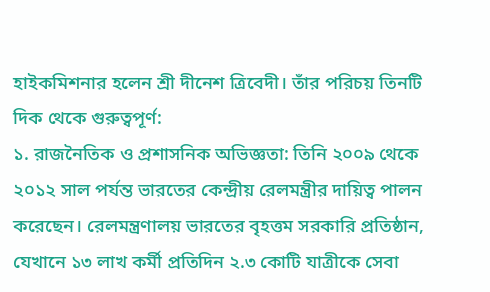হাইকমিশনার হলেন শ্রী দীনেশ ত্রিবেদী। তাঁর পরিচয় তিনটি দিক থেকে গুরুত্বপূর্ণ:
১. রাজনৈতিক ও প্রশাসনিক অভিজ্ঞতা: তিনি ২০০৯ থেকে ২০১২ সাল পর্যন্ত ভারতের কেন্দ্রীয় রেলমন্ত্রীর দায়িত্ব পালন করেছেন। রেলমন্ত্রণালয় ভারতের বৃহত্তম সরকারি প্রতিষ্ঠান, যেখানে ১৩ লাখ কর্মী প্রতিদিন ২.৩ কোটি যাত্রীকে সেবা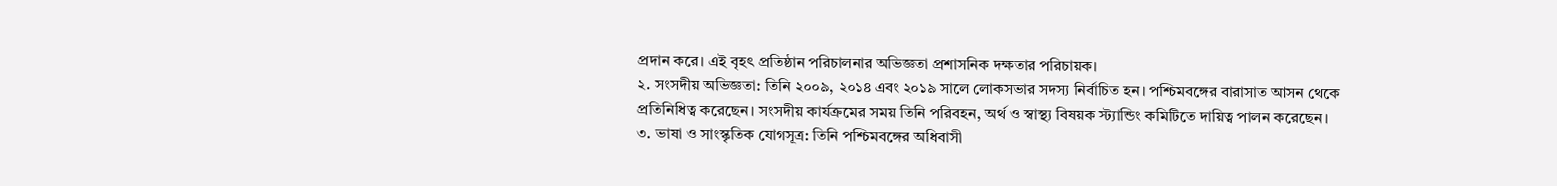প্রদান করে। এই বৃহৎ প্রতিষ্ঠান পরিচালনার অভিজ্ঞতা প্রশাসনিক দক্ষতার পরিচায়ক।
২. সংসদীয় অভিজ্ঞতা: তিনি ২০০৯, ২০১৪ এবং ২০১৯ সালে লোকসভার সদস্য নির্বাচিত হন। পশ্চিমবঙ্গের বারাসাত আসন থেকে প্রতিনিধিত্ব করেছেন। সংসদীয় কার্যক্রমের সময় তিনি পরিবহন, অর্থ ও স্বাস্থ্য বিষয়ক স্ট্যান্ডিং কমিটিতে দায়িত্ব পালন করেছেন।
৩. ভাষা ও সাংস্কৃতিক যোগসূত্র: তিনি পশ্চিমবঙ্গের অধিবাসী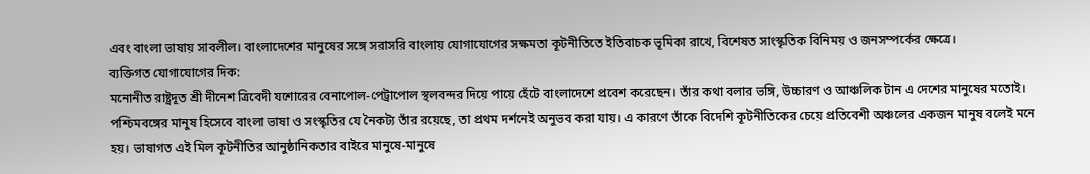এবং বাংলা ভাষায় সাবলীল। বাংলাদেশের মানুষের সঙ্গে সরাসরি বাংলায় যোগাযোগের সক্ষমতা কূটনীতিতে ইতিবাচক ভূমিকা রাখে, বিশেষত সাংস্কৃতিক বিনিময় ও জনসম্পর্কের ক্ষেত্রে।
ব্যক্তিগত যোগাযোগের দিক:
মনোনীত রাষ্ট্রদূত শ্রী দীনেশ ত্রিবেদী যশোরের বেনাপোল-পেট্রাপোল স্থলবন্দর দিয়ে পায়ে হেঁটে বাংলাদেশে প্রবেশ করেছেন। তাঁর কথা বলার ভঙ্গি, উচ্চারণ ও আঞ্চলিক টান এ দেশের মানুষের মতোই। পশ্চিমবঙ্গের মানুষ হিসেবে বাংলা ভাষা ও সংস্কৃতির যে নৈকট্য তাঁর রয়েছে, তা প্রথম দর্শনেই অনুভব করা যায়। এ কারণে তাঁকে বিদেশি কূটনীতিকের চেয়ে প্রতিবেশী অঞ্চলের একজন মানুষ বলেই মনে হয়। ভাষাগত এই মিল কূটনীতির আনুষ্ঠানিকতার বাইরে মানুষে-মানুষে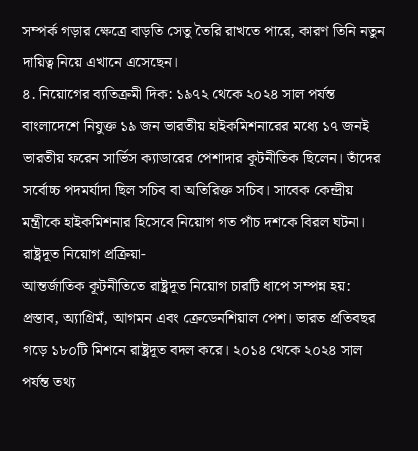সম্পর্ক গড়ার ক্ষেত্রে বাড়তি সেতু তৈরি রাখতে পারে, কারণ তিনি নতুন দায়িত্ব নিয়ে এখানে এসেছেন।
৪. নিয়োগের ব্যতিক্রমী দিক: ১৯৭২ থেকে ২০২৪ সাল পর্যন্ত বাংলাদেশে নিযুক্ত ১৯ জন ভারতীয় হাইকমিশনারের মধ্যে ১৭ জনই ভারতীয় ফরেন সার্ভিস ক্যাডারের পেশাদার কূটনীতিক ছিলেন। তাঁদের সর্বোচ্চ পদমর্যাদা ছিল সচিব বা অতিরিক্ত সচিব। সাবেক কেন্দ্রীয় মন্ত্রীকে হাইকমিশনার হিসেবে নিয়োগ গত পাঁচ দশকে বিরল ঘটনা।
রাষ্ট্রদূত নিয়োগ প্রক্রিয়া-
আন্তর্জাতিক কূটনীতিতে রাষ্ট্রদূত নিয়োগ চারটি ধাপে সম্পন্ন হয়: প্রস্তাব, অ্যাগ্রিমঁ, আগমন এবং ক্রেডেনশিয়াল পেশ। ভারত প্রতিবছর গড়ে ১৮০টি মিশনে রাষ্ট্রদূত বদল করে। ২০১৪ থেকে ২০২৪ সাল পর্যন্ত তথ্য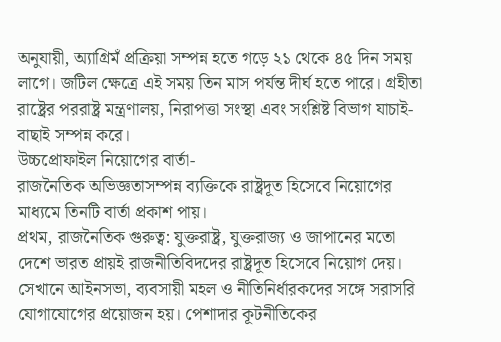অনুযায়ী, অ্যাগ্রিমঁ প্রক্রিয়া সম্পন্ন হতে গড়ে ২১ থেকে ৪৫ দিন সময় লাগে। জটিল ক্ষেত্রে এই সময় তিন মাস পর্যন্ত দীর্ঘ হতে পারে। গ্রহীতা রাষ্ট্রের পররাষ্ট্র মন্ত্রণালয়, নিরাপত্তা সংস্থা এবং সংশ্লিষ্ট বিভাগ যাচাই-বাছাই সম্পন্ন করে।
উচ্চপ্রোফাইল নিয়োগের বার্তা-
রাজনৈতিক অভিজ্ঞতাসম্পন্ন ব্যক্তিকে রাষ্ট্রদূত হিসেবে নিয়োগের মাধ্যমে তিনটি বার্তা প্রকাশ পায়।
প্রথম, রাজনৈতিক গুরুত্ব: যুক্তরাষ্ট্র, যুক্তরাজ্য ও জাপানের মতো দেশে ভারত প্রায়ই রাজনীতিবিদদের রাষ্ট্রদূত হিসেবে নিয়োগ দেয়। সেখানে আইনসভা, ব্যবসায়ী মহল ও নীতিনির্ধারকদের সঙ্গে সরাসরি যোগাযোগের প্রয়োজন হয়। পেশাদার কূটনীতিকের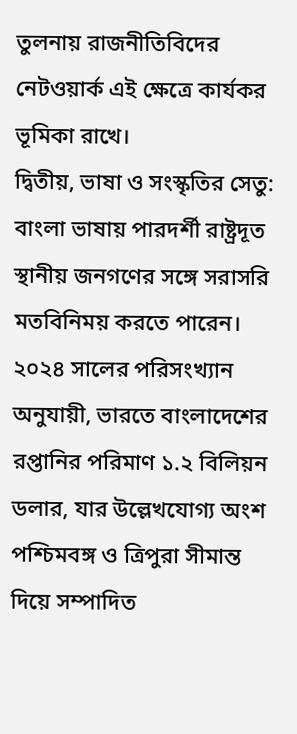তুলনায় রাজনীতিবিদের নেটওয়ার্ক এই ক্ষেত্রে কার্যকর ভূমিকা রাখে।
দ্বিতীয়, ভাষা ও সংস্কৃতির সেতু: বাংলা ভাষায় পারদর্শী রাষ্ট্রদূত স্থানীয় জনগণের সঙ্গে সরাসরি মতবিনিময় করতে পারেন। ২০২৪ সালের পরিসংখ্যান অনুযায়ী, ভারতে বাংলাদেশের রপ্তানির পরিমাণ ১.২ বিলিয়ন ডলার, যার উল্লেখযোগ্য অংশ পশ্চিমবঙ্গ ও ত্রিপুরা সীমান্ত দিয়ে সম্পাদিত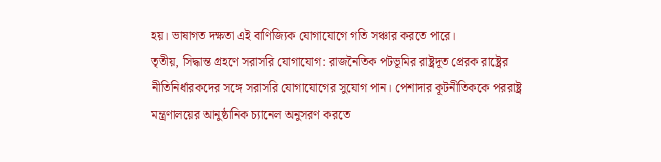হয়। ভাষাগত দক্ষতা এই বাণিজ্যিক যোগাযোগে গতি সঞ্চার করতে পারে।
তৃতীয়, সিদ্ধান্ত গ্রহণে সরাসরি যোগাযোগ: রাজনৈতিক পটভূমির রাষ্ট্রদূত প্রেরক রাষ্ট্রের নীতিনির্ধারকদের সঙ্গে সরাসরি যোগাযোগের সুযোগ পান। পেশাদার কূটনীতিককে পররাষ্ট্র মন্ত্রণালয়ের আনুষ্ঠানিক চ্যানেল অনুসরণ করতে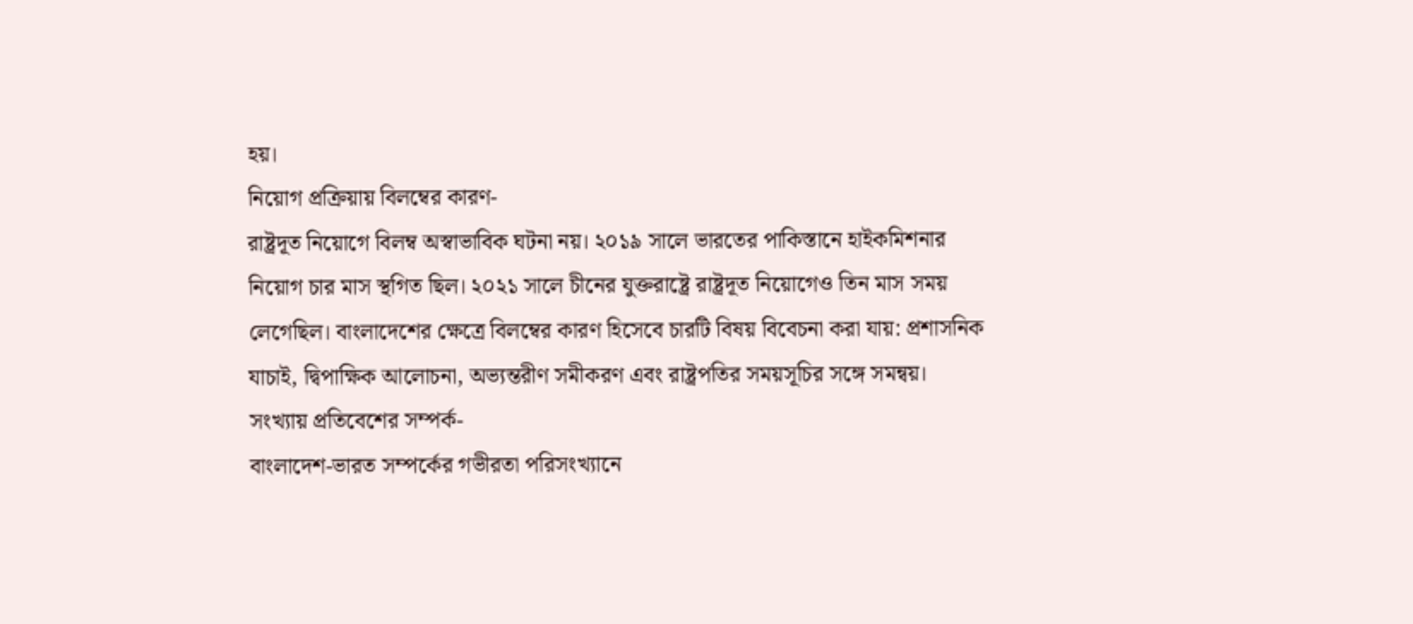হয়।
নিয়োগ প্রক্রিয়ায় বিলম্বের কারণ-
রাষ্ট্রদূত নিয়োগে বিলম্ব অস্বাভাবিক ঘটনা নয়। ২০১৯ সালে ভারতের পাকিস্তানে হাইকমিশনার নিয়োগ চার মাস স্থগিত ছিল। ২০২১ সালে চীনের যুক্তরাষ্ট্রে রাষ্ট্রদূত নিয়োগেও তিন মাস সময় লেগেছিল। বাংলাদেশের ক্ষেত্রে বিলম্বের কারণ হিসেবে চারটি বিষয় বিবেচনা করা যায়: প্রশাসনিক যাচাই, দ্বিপাক্ষিক আলোচনা, অভ্যন্তরীণ সমীকরণ এবং রাষ্ট্রপতির সময়সূচির সঙ্গে সমন্বয়।
সংখ্যায় প্রতিবেশের সম্পর্ক-
বাংলাদেশ-ভারত সম্পর্কের গভীরতা পরিসংখ্যানে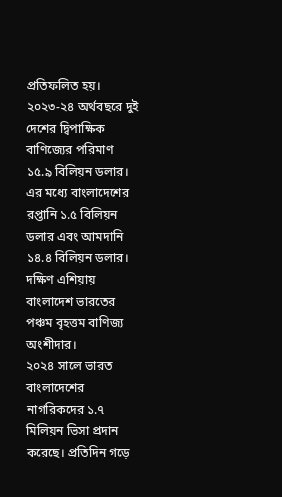প্রতিফলিত হয়। ২০২৩-২৪ অর্থবছরে দুই দেশের দ্বিপাক্ষিক বাণিজ্যের পরিমাণ ১৫.৯ বিলিয়ন ডলার। এর মধ্যে বাংলাদেশের রপ্তানি ১.৫ বিলিয়ন ডলার এবং আমদানি ১৪.৪ বিলিয়ন ডলার। দক্ষিণ এশিয়ায় বাংলাদেশ ভারতের পঞ্চম বৃহত্তম বাণিজ্য অংশীদার।
২০২৪ সালে ভারত বাংলাদেশের নাগরিকদের ১.৭ মিলিয়ন ভিসা প্রদান করেছে। প্রতিদিন গড়ে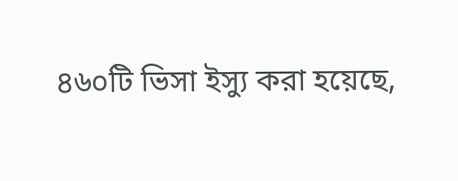৪৬০টি ভিসা ইস্যু করা হয়েছে,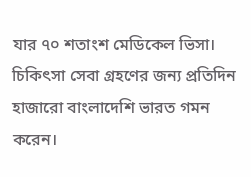যার ৭০ শতাংশ মেডিকেল ভিসা। চিকিৎসা সেবা গ্রহণের জন্য প্রতিদিন হাজারো বাংলাদেশি ভারত গমন করেন।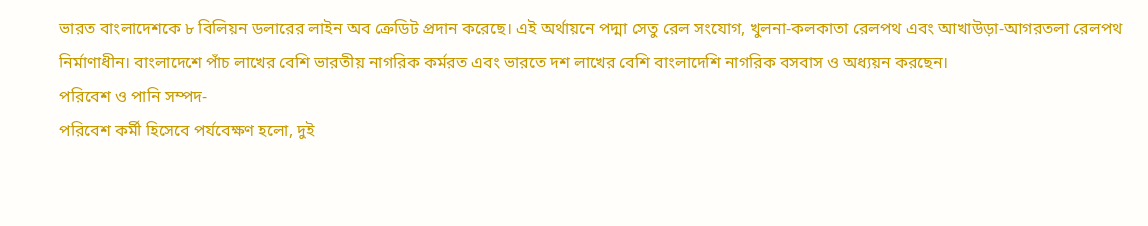ভারত বাংলাদেশকে ৮ বিলিয়ন ডলারের লাইন অব ক্রেডিট প্রদান করেছে। এই অর্থায়নে পদ্মা সেতু রেল সংযোগ, খুলনা-কলকাতা রেলপথ এবং আখাউড়া-আগরতলা রেলপথ নির্মাণাধীন। বাংলাদেশে পাঁচ লাখের বেশি ভারতীয় নাগরিক কর্মরত এবং ভারতে দশ লাখের বেশি বাংলাদেশি নাগরিক বসবাস ও অধ্যয়ন করছেন।
পরিবেশ ও পানি সম্পদ-
পরিবেশ কর্মী হিসেবে পর্যবেক্ষণ হলো, দুই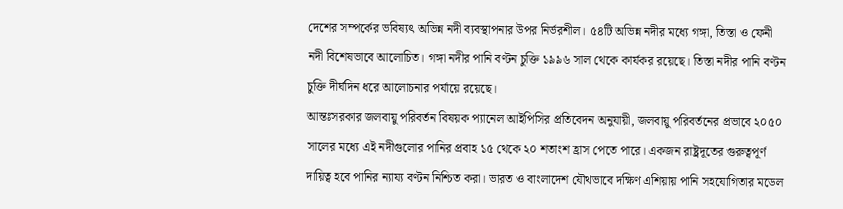দেশের সম্পর্কের ভবিষ্যৎ অভিন্ন নদী ব্যবস্থাপনার উপর নির্ভরশীল। ৫৪টি অভিন্ন নদীর মধ্যে গঙ্গা, তিস্তা ও ফেনী নদী বিশেষভাবে আলোচিত। গঙ্গা নদীর পানি বণ্টন চুক্তি ১৯৯৬ সাল থেকে কার্যকর রয়েছে। তিস্তা নদীর পানি বণ্টন চুক্তি দীর্ঘদিন ধরে আলোচনার পর্যায়ে রয়েছে।
আন্তঃসরকার জলবায়ু পরিবর্তন বিষয়ক প্যানেল আইপিসির প্রতিবেদন অনুযায়ী, জলবায়ু পরিবর্তনের প্রভাবে ২০৫০ সালের মধ্যে এই নদীগুলোর পানির প্রবাহ ১৫ থেকে ২০ শতাংশ হ্রাস পেতে পারে। একজন রাষ্ট্রদূতের গুরুত্বপূর্ণ দায়িত্ব হবে পানির ন্যায্য বণ্টন নিশ্চিত করা। ভারত ও বাংলাদেশ যৌথভাবে দক্ষিণ এশিয়ায় পানি সহযোগিতার মডেল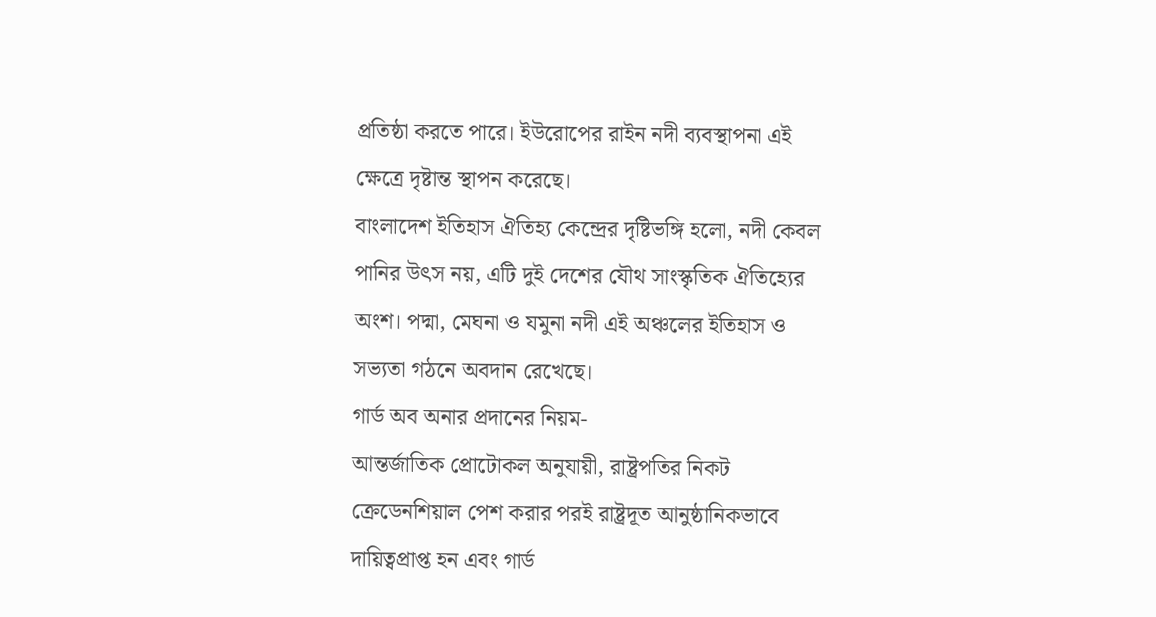প্রতিষ্ঠা করতে পারে। ইউরোপের রাইন নদী ব্যবস্থাপনা এই ক্ষেত্রে দৃষ্টান্ত স্থাপন করেছে।
বাংলাদেশ ইতিহাস ঐতিহ্য কেন্দ্রের দৃষ্টিভঙ্গি হলো, নদী কেবল পানির উৎস নয়, এটি দুই দেশের যৌথ সাংস্কৃতিক ঐতিহ্যের অংশ। পদ্মা, মেঘনা ও যমুনা নদী এই অঞ্চলের ইতিহাস ও সভ্যতা গঠনে অবদান রেখেছে।
গার্ড অব অনার প্রদানের নিয়ম-
আন্তর্জাতিক প্রোটোকল অনুযায়ী, রাষ্ট্রপতির নিকট ক্রেডেনশিয়াল পেশ করার পরই রাষ্ট্রদূত আনুষ্ঠানিকভাবে দায়িত্বপ্রাপ্ত হন এবং গার্ড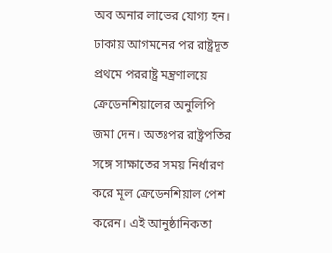অব অনার লাভের যোগ্য হন। ঢাকায় আগমনের পর রাষ্ট্রদূত প্রথমে পররাষ্ট্র মন্ত্রণালয়ে ক্রেডেনশিয়ালের অনুলিপি জমা দেন। অতঃপর রাষ্ট্রপতির সঙ্গে সাক্ষাতের সময় নির্ধারণ করে মূল ক্রেডেনশিয়াল পেশ করেন। এই আনুষ্ঠানিকতা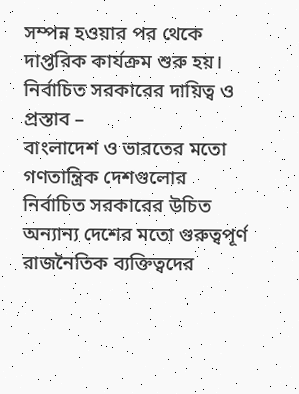সম্পন্ন হওয়ার পর থেকে দাপ্তরিক কার্যক্রম শুরু হয়।
নির্বাচিত সরকারের দায়িত্ব ও প্রস্তাব –
বাংলাদেশ ও ভারতের মতো গণতান্ত্রিক দেশগুলোর নির্বাচিত সরকারের উচিত অন্যান্য দেশের মতো গুরুত্বপূর্ণ রাজনৈতিক ব্যক্তিত্বদের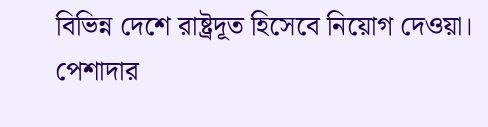বিভিন্ন দেশে রাষ্ট্রদূত হিসেবে নিয়োগ দেওয়া। পেশাদার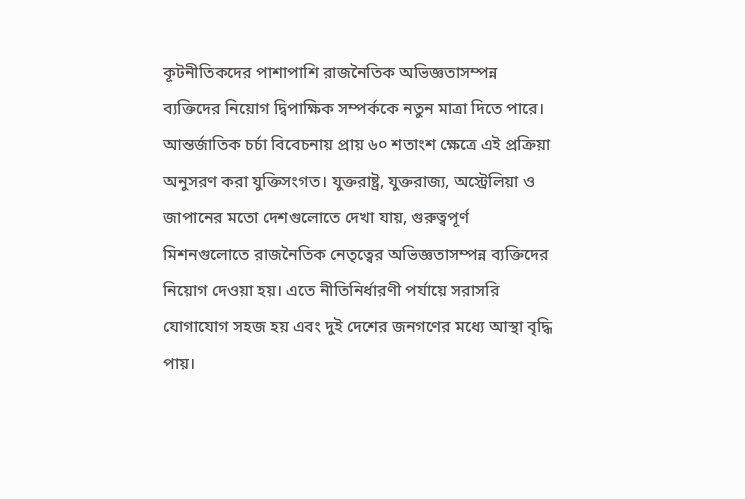কূটনীতিকদের পাশাপাশি রাজনৈতিক অভিজ্ঞতাসম্পন্ন ব্যক্তিদের নিয়োগ দ্বিপাক্ষিক সম্পর্ককে নতুন মাত্রা দিতে পারে।
আন্তর্জাতিক চর্চা বিবেচনায় প্রায় ৬০ শতাংশ ক্ষেত্রে এই প্রক্রিয়া অনুসরণ করা যুক্তিসংগত। যুক্তরাষ্ট্র, যুক্তরাজ্য, অস্ট্রেলিয়া ও জাপানের মতো দেশগুলোতে দেখা যায়, গুরুত্বপূর্ণ মিশনগুলোতে রাজনৈতিক নেতৃত্বের অভিজ্ঞতাসম্পন্ন ব্যক্তিদের নিয়োগ দেওয়া হয়। এতে নীতিনির্ধারণী পর্যায়ে সরাসরি যোগাযোগ সহজ হয় এবং দুই দেশের জনগণের মধ্যে আস্থা বৃদ্ধি পায়।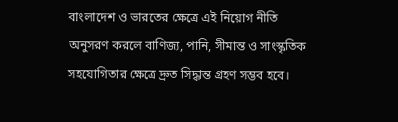বাংলাদেশ ও ভারতের ক্ষেত্রে এই নিয়োগ নীতি অনুসরণ করলে বাণিজ্য, পানি, সীমান্ত ও সাংস্কৃতিক সহযোগিতার ক্ষেত্রে দ্রুত সিদ্ধান্ত গ্রহণ সম্ভব হবে।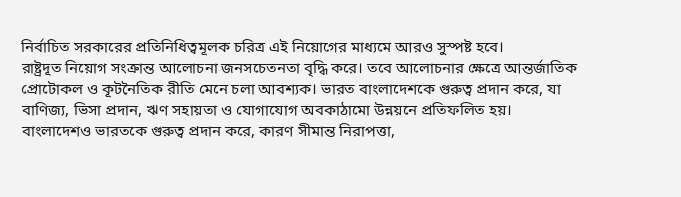নির্বাচিত সরকারের প্রতিনিধিত্বমূলক চরিত্র এই নিয়োগের মাধ্যমে আরও সুস্পষ্ট হবে।
রাষ্ট্রদূত নিয়োগ সংক্রান্ত আলোচনা জনসচেতনতা বৃদ্ধি করে। তবে আলোচনার ক্ষেত্রে আন্তর্জাতিক প্রোটোকল ও কূটনৈতিক রীতি মেনে চলা আবশ্যক। ভারত বাংলাদেশকে গুরুত্ব প্রদান করে, যা বাণিজ্য, ভিসা প্রদান, ঋণ সহায়তা ও যোগাযোগ অবকাঠামো উন্নয়নে প্রতিফলিত হয়। বাংলাদেশও ভারতকে গুরুত্ব প্রদান করে, কারণ সীমান্ত নিরাপত্তা,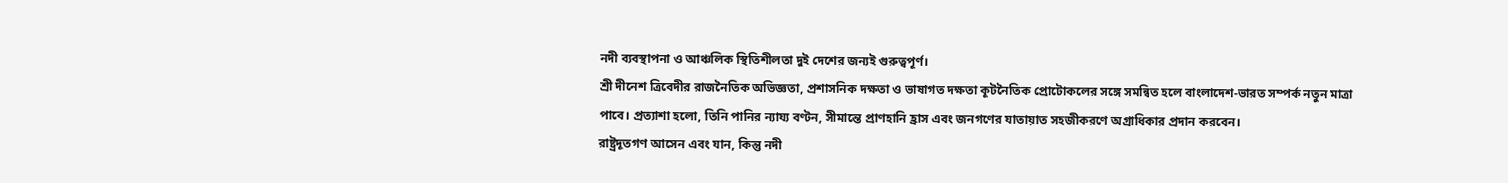নদী ব্যবস্থাপনা ও আঞ্চলিক স্থিতিশীলতা দুই দেশের জন্যই গুরুত্বপূর্ণ।
শ্রী দীনেশ ত্রিবেদীর রাজনৈতিক অভিজ্ঞতা, প্রশাসনিক দক্ষতা ও ভাষাগত দক্ষতা কূটনৈতিক প্রোটোকলের সঙ্গে সমন্বিত হলে বাংলাদেশ-ভারত সম্পর্ক নতুন মাত্রা পাবে। প্রত্যাশা হলো, তিনি পানির ন্যায্য বণ্টন, সীমান্তে প্রাণহানি হ্রাস এবং জনগণের যাতায়াত সহজীকরণে অগ্রাধিকার প্রদান করবেন।
রাষ্ট্রদূতগণ আসেন এবং যান, কিন্তু নদী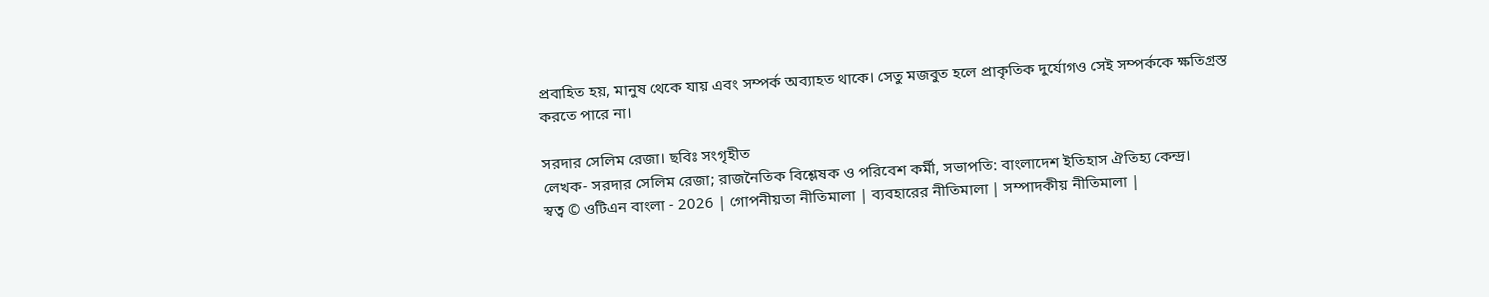প্রবাহিত হয়, মানুষ থেকে যায় এবং সম্পর্ক অব্যাহত থাকে। সেতু মজবুত হলে প্রাকৃতিক দুর্যোগও সেই সম্পর্ককে ক্ষতিগ্রস্ত করতে পারে না।

সরদার সেলিম রেজা। ছবিঃ সংগৃহীত
লেখক- সরদার সেলিম রেজা; রাজনৈতিক বিশ্লেষক ও পরিবেশ কর্মী, সভাপতি: বাংলাদেশ ইতিহাস ঐতিহ্য কেন্দ্র।
স্বত্ব © ওটিএন বাংলা - 2026 | গোপনীয়তা নীতিমালা | ব্যবহারের নীতিমালা | সম্পাদকীয় নীতিমালা |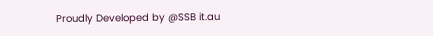Proudly Developed by @SSB it.au